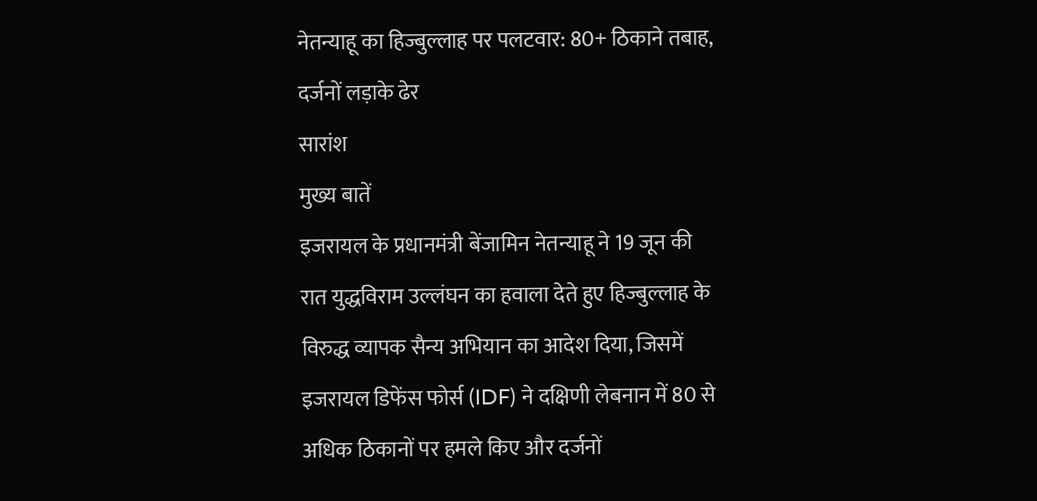नेतन्याहू का हिज्बुल्लाह पर पलटवार: 80+ ठिकाने तबाह, दर्जनों लड़ाके ढेर
सारांश
मुख्य बातें
इजरायल के प्रधानमंत्री बेंजामिन नेतन्याहू ने 19 जून की रात युद्धविराम उल्लंघन का हवाला देते हुए हिज्बुल्लाह के विरुद्ध व्यापक सैन्य अभियान का आदेश दिया, जिसमें इजरायल डिफेंस फोर्स (IDF) ने दक्षिणी लेबनान में 80 से अधिक ठिकानों पर हमले किए और दर्जनों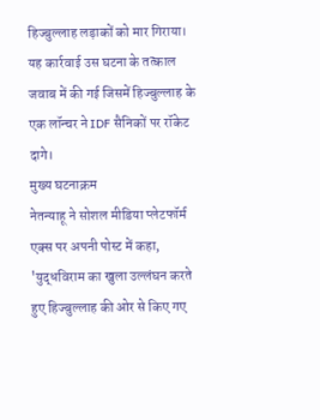हिज्बुल्लाह लड़ाकों को मार गिराया। यह कार्रवाई उस घटना के तत्काल जवाब में की गई जिसमें हिज्बुल्लाह के एक लॉन्चर ने IDF सैनिकों पर रॉकेट दागे।
मुख्य घटनाक्रम
नेतन्याहू ने सोशल मीडिया प्लेटफॉर्म एक्स पर अपनी पोस्ट में कहा, 'युद्धविराम का खुला उल्लंघन करते हुए हिज्बुल्लाह की ओर से किए गए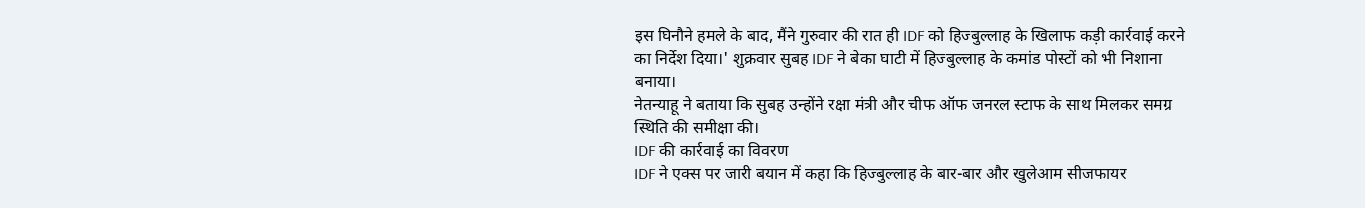इस घिनौने हमले के बाद, मैंने गुरुवार की रात ही IDF को हिज्बुल्लाह के खिलाफ कड़ी कार्रवाई करने का निर्देश दिया।' शुक्रवार सुबह IDF ने बेका घाटी में हिज्बुल्लाह के कमांड पोस्टों को भी निशाना बनाया।
नेतन्याहू ने बताया कि सुबह उन्होंने रक्षा मंत्री और चीफ ऑफ जनरल स्टाफ के साथ मिलकर समग्र स्थिति की समीक्षा की।
IDF की कार्रवाई का विवरण
IDF ने एक्स पर जारी बयान में कहा कि हिज्बुल्लाह के बार-बार और खुलेआम सीजफायर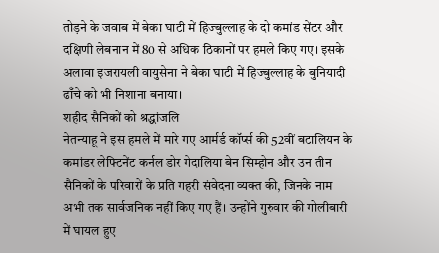तोड़ने के जवाब में बेका घाटी में हिज्बुल्लाह के दो कमांड सेंटर और दक्षिणी लेबनान में 80 से अधिक ठिकानों पर हमले किए गए। इसके अलावा इजरायली वायुसेना ने बेका घाटी में हिज्बुल्लाह के बुनियादी ढाँचे को भी निशाना बनाया।
शहीद सैनिकों को श्रद्धांजलि
नेतन्याहू ने इस हमले में मारे गए आर्मर्ड कॉर्प्स की 52वीं बटालियन के कमांडर लेफ्टिनेंट कर्नल डोर गेदालिया बेन सिम्होन और उन तीन सैनिकों के परिवारों के प्रति गहरी संवेदना व्यक्त की, जिनके नाम अभी तक सार्वजनिक नहीं किए गए हैं। उन्होंने गुरुवार की गोलीबारी में घायल हुए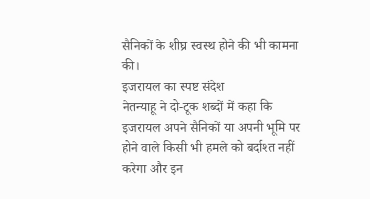सैनिकों के शीघ्र स्वस्थ होने की भी कामना की।
इजरायल का स्पष्ट संदेश
नेतन्याहू ने दो-टूक शब्दों में कहा कि इजरायल अपने सैनिकों या अपनी भूमि पर होने वाले किसी भी हमले को बर्दाश्त नहीं करेगा और इन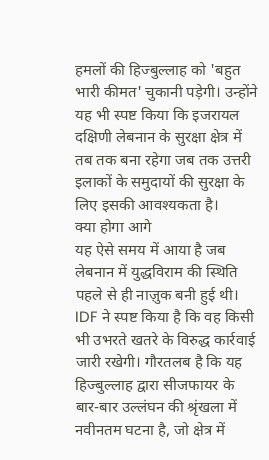हमलों की हिज्बुल्लाह को 'बहुत भारी कीमत' चुकानी पड़ेगी। उन्होंने यह भी स्पष्ट किया कि इजरायल दक्षिणी लेबनान के सुरक्षा क्षेत्र में तब तक बना रहेगा जब तक उत्तरी इलाकों के समुदायों की सुरक्षा के लिए इसकी आवश्यकता है।
क्या होगा आगे
यह ऐसे समय में आया है जब लेबनान में युद्धविराम की स्थिति पहले से ही नाज़ुक बनी हुई थी। IDF ने स्पष्ट किया है कि वह किसी भी उभरते खतरे के विरुद्ध कार्रवाई जारी रखेगी। गौरतलब है कि यह हिज्बुल्लाह द्वारा सीजफायर के बार-बार उल्लंघन की श्रृंखला में नवीनतम घटना है, जो क्षेत्र में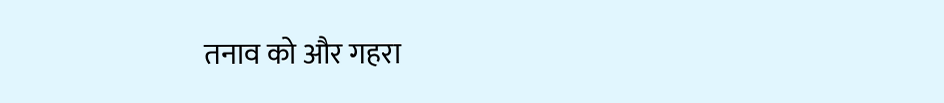तनाव को और गहरा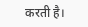करती है।